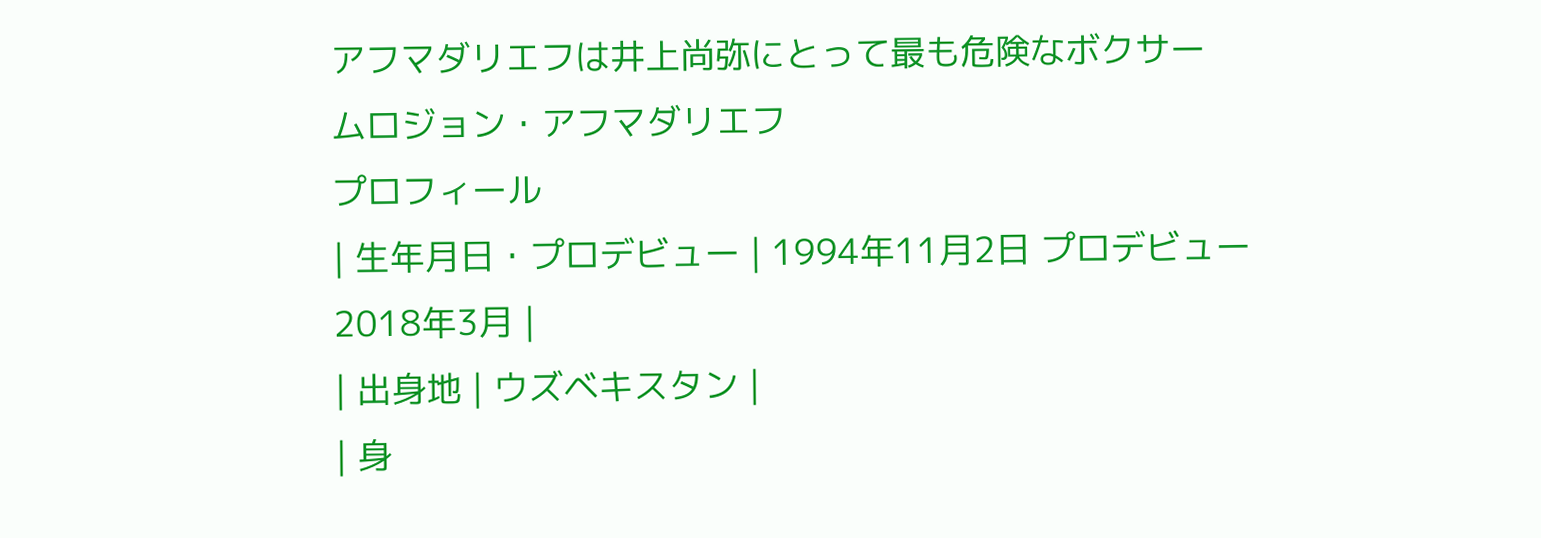アフマダリエフは井上尚弥にとって最も危険なボクサー
ムロジョン・アフマダリエフ
プロフィール
| 生年月日・プロデビュー | 1994年11月2日 プロデビュー 2018年3月 |
| 出身地 | ウズベキスタン |
| 身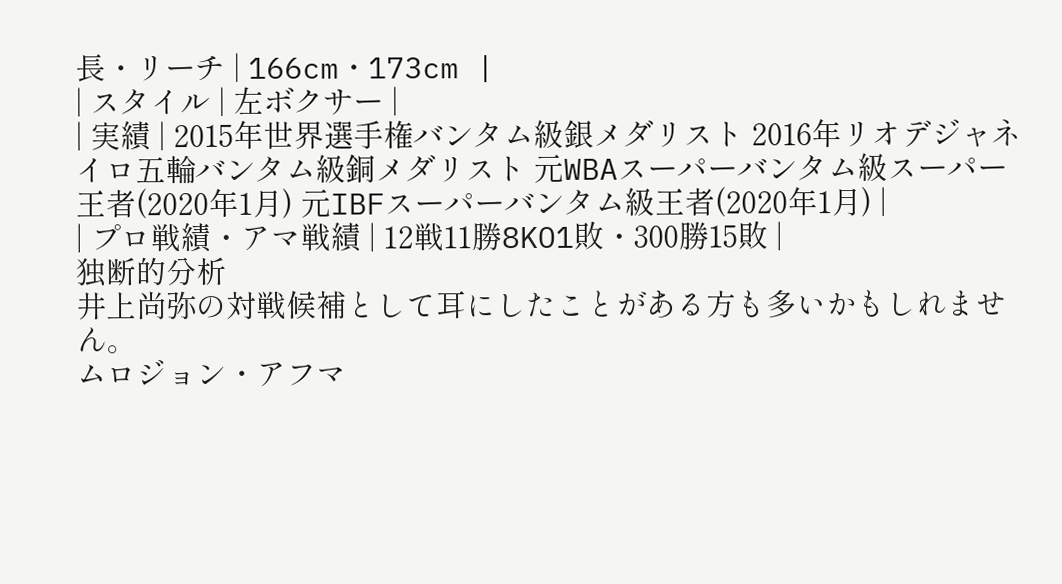長・リーチ | 166cm・173cm |
| スタイル | 左ボクサー |
| 実績 | 2015年世界選手権バンタム級銀メダリスト 2016年リオデジャネイロ五輪バンタム級銅メダリスト 元WBAスーパーバンタム級スーパー王者(2020年1月) 元IBFスーパーバンタム級王者(2020年1月) |
| プロ戦績・アマ戦績 | 12戦11勝8KO1敗・300勝15敗 |
独断的分析
井上尚弥の対戦候補として耳にしたことがある方も多いかもしれません。
ムロジョン・アフマ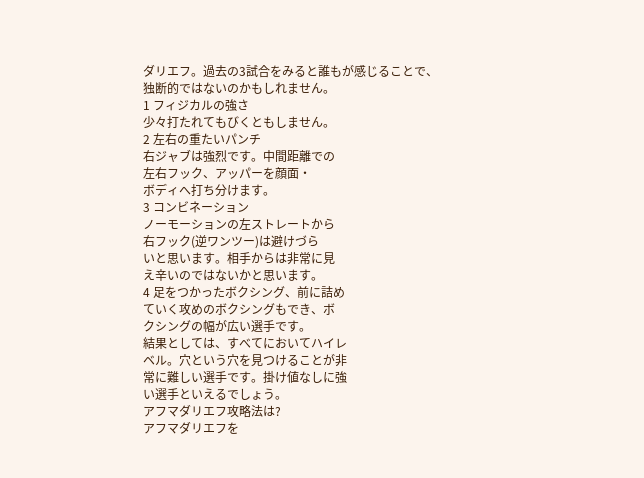ダリエフ。過去の3試合をみると誰もが感じることで、
独断的ではないのかもしれません。
1 フィジカルの強さ
少々打たれてもびくともしません。
2 左右の重たいパンチ
右ジャブは強烈です。中間距離での
左右フック、アッパーを顔面・
ボディへ打ち分けます。
3 コンビネーション
ノーモーションの左ストレートから
右フック(逆ワンツー)は避けづら
いと思います。相手からは非常に見
え辛いのではないかと思います。
4 足をつかったボクシング、前に詰め
ていく攻めのボクシングもでき、ボ
クシングの幅が広い選手です。
結果としては、すべてにおいてハイレ
ベル。穴という穴を見つけることが非
常に難しい選手です。掛け値なしに強
い選手といえるでしょう。
アフマダリエフ攻略法は?
アフマダリエフを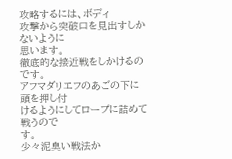攻略するには、ボディ
攻撃から突破口を見出すしかないように
思います。
徹底的な接近戦をしかけるのです。
アフマダリエフのあごの下に頭を押し付
けるようにしてロープに詰めて戦うので
す。
少々泥臭い戦法か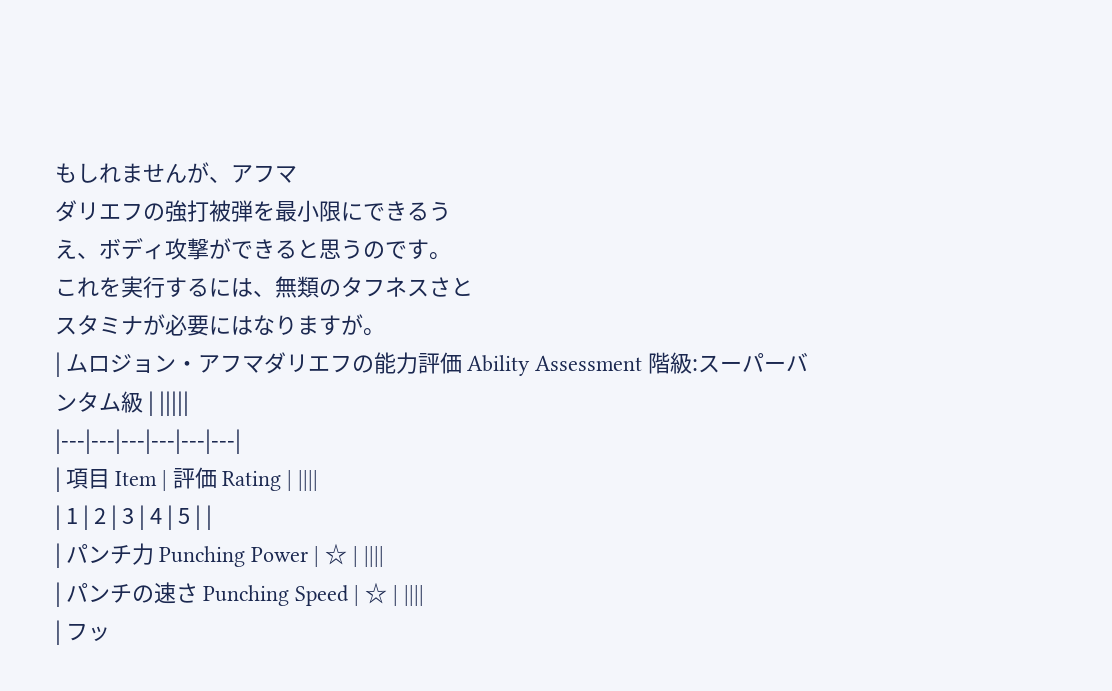もしれませんが、アフマ
ダリエフの強打被弾を最小限にできるう
え、ボディ攻撃ができると思うのです。
これを実行するには、無類のタフネスさと
スタミナが必要にはなりますが。
| ムロジョン・アフマダリエフの能力評価 Ability Assessment 階級:スーパーバンタム級 | |||||
|---|---|---|---|---|---|
| 項目 Item | 評価 Rating | ||||
| 1 | 2 | 3 | 4 | 5 | |
| パンチ力 Punching Power | ☆ | ||||
| パンチの速さ Punching Speed | ☆ | ||||
| フッ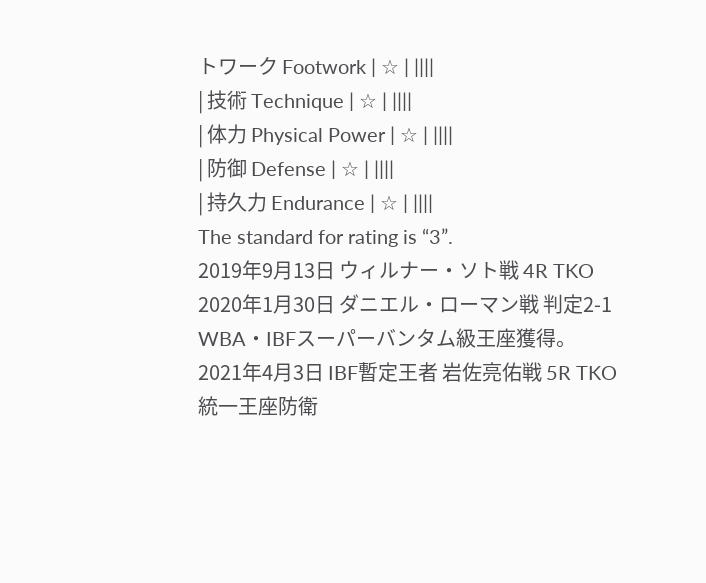トワーク Footwork | ☆ | ||||
| 技術 Technique | ☆ | ||||
| 体力 Physical Power | ☆ | ||||
| 防御 Defense | ☆ | ||||
| 持久力 Endurance | ☆ | ||||
The standard for rating is “3”.
2019年9月13日 ウィルナー・ソト戦 4R TKO
2020年1月30日 ダニエル・ローマン戦 判定2-1
WBA・IBFスーパーバンタム級王座獲得。
2021年4月3日 IBF暫定王者 岩佐亮佑戦 5R TKO
統一王座防衛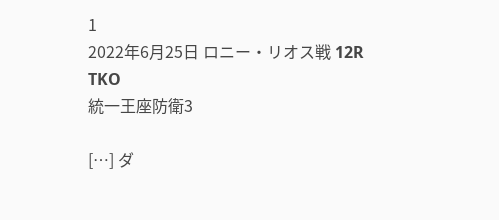1
2022年6月25日 ロニー・リオス戦 12R TKO
統一王座防衛3

[…] ダ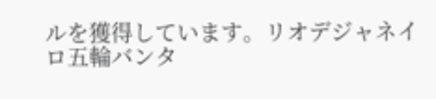ルを獲得しています。リオデジャネイロ五輪バンタ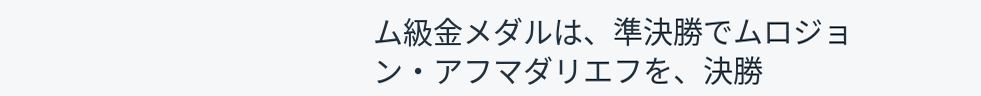ム級金メダルは、準決勝でムロジョン・アフマダリエフを、決勝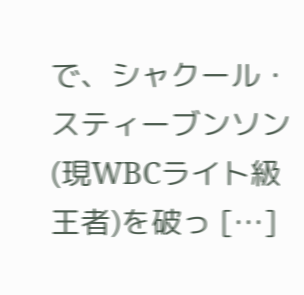で、シャクール・スティーブンソン(現WBCライト級王者)を破っ […]